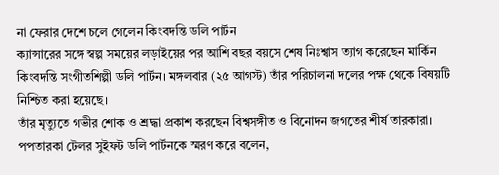না ফেরার দেশে চলে গেলেন কিংবদন্তি ডলি পার্টন
ক্যান্সারের সঙ্গে স্বল্প সময়ের লড়াইয়ের পর আশি বছর বয়সে শেষ নিঃশ্বাস ত্যাগ করেছেন মার্কিন কিংবদন্তি সংগীতশিল্পী ডলি পার্টন। মঙ্গলবার (২৫ আগস্ট) তাঁর পরিচালনা দলের পক্ষ থেকে বিষয়টি নিশ্চিত করা হয়েছে।
তাঁর মৃত্যুতে গভীর শোক ও শ্রদ্ধা প্রকাশ করছেন বিশ্বসঙ্গীত ও বিনোদন জগতের শীর্ষ তারকারা। পপতারকা টেলর সুইফট ডলি পার্টনকে স্মরণ করে বলেন,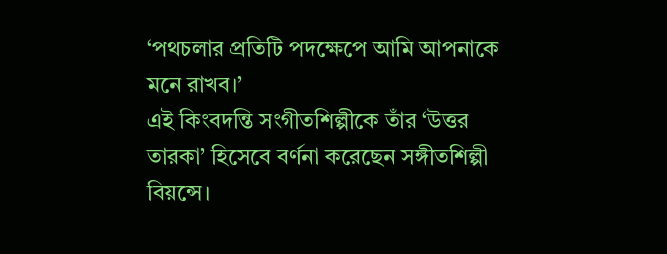‘পথচলার প্রতিটি পদক্ষেপে আমি আপনাকে মনে রাখব।’
এই কিংবদন্তি সংগীতশিল্পীকে তাঁর ‘উত্তর তারকা’ হিসেবে বর্ণনা করেছেন সঙ্গীতশিল্পী বিয়ন্সে।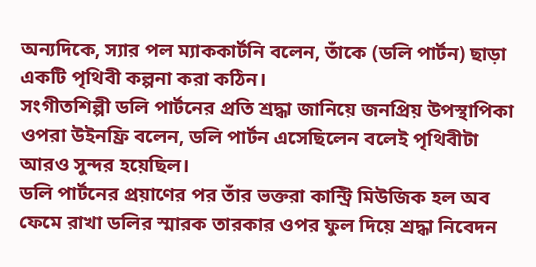অন্যদিকে, স্যার পল ম্যাককার্টনি বলেন, তাঁকে (ডলি পার্টন) ছাড়া একটি পৃথিবী কল্পনা করা কঠিন।
সংগীতশিল্পী ডলি পার্টনের প্রতি শ্রদ্ধা জানিয়ে জনপ্রিয় উপস্থাপিকা ওপরা উইনফ্রি বলেন, ডলি পার্টন এসেছিলেন বলেই পৃথিবীটা আরও সুন্দর হয়েছিল।
ডলি পার্টনের প্রয়াণের পর তাঁর ভক্তরা কান্ট্রি মিউজিক হল অব ফেমে রাখা ডলির স্মারক তারকার ওপর ফুল দিয়ে শ্রদ্ধা নিবেদন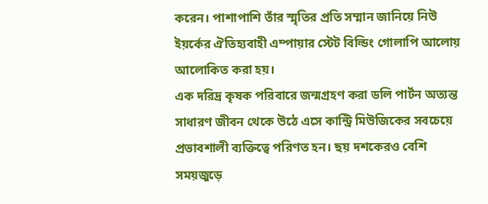করেন। পাশাপাশি তাঁর স্মৃতির প্রতি সম্মান জানিয়ে নিউ ইয়র্কের ঐতিহ্যবাহী এম্পায়ার স্টেট বিল্ডিং গোলাপি আলোয় আলোকিত করা হয়।
এক দরিদ্র কৃষক পরিবারে জন্মগ্রহণ করা ডলি পার্টন অত্যন্ত সাধারণ জীবন থেকে উঠে এসে কান্ট্রি মিউজিকের সবচেয়ে প্রভাবশালী ব্যক্তিত্বে পরিণত হন। ছয় দশকেরও বেশি সময়জুড়ে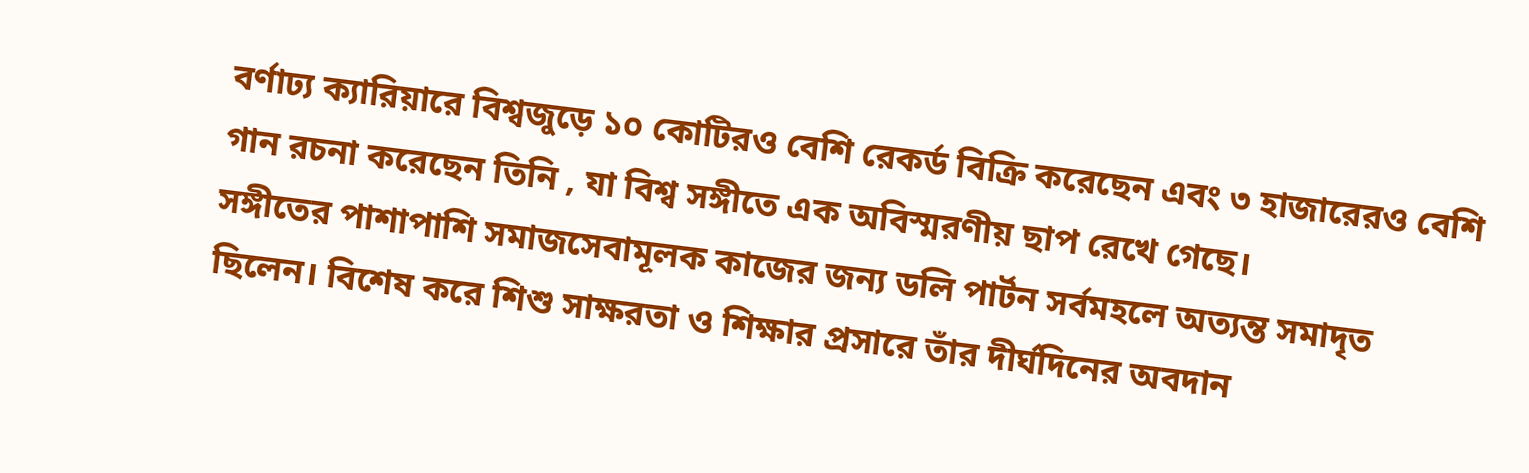বর্ণাঢ্য ক্যারিয়ারে বিশ্বজুড়ে ১০ কোটিরও বেশি রেকর্ড বিক্রি করেছেন এবং ৩ হাজারেরও বেশি গান রচনা করেছেন তিনি , যা বিশ্ব সঙ্গীতে এক অবিস্মরণীয় ছাপ রেখে গেছে।
সঙ্গীতের পাশাপাশি সমাজসেবামূলক কাজের জন্য ডলি পার্টন সর্বমহলে অত্যন্ত সমাদৃত ছিলেন। বিশেষ করে শিশু সাক্ষরতা ও শিক্ষার প্রসারে তাঁর দীর্ঘদিনের অবদান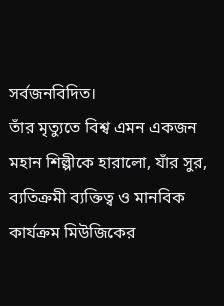সর্বজনবিদিত।
তাঁর মৃত্যুতে বিশ্ব এমন একজন মহান শিল্পীকে হারালো, যাঁর সুর, ব্যতিক্রমী ব্যক্তিত্ব ও মানবিক কার্যক্রম মিউজিকের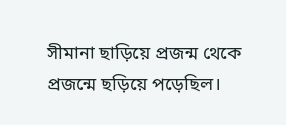সীমানা ছাড়িয়ে প্রজন্ম থেকে প্রজন্মে ছড়িয়ে পড়েছিল।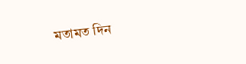মতামত দিন